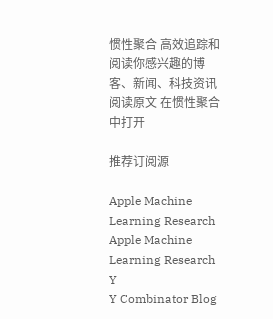惯性聚合 高效追踪和阅读你感兴趣的博客、新闻、科技资讯
阅读原文 在惯性聚合中打开

推荐订阅源

Apple Machine Learning Research
Apple Machine Learning Research
Y
Y Combinator Blog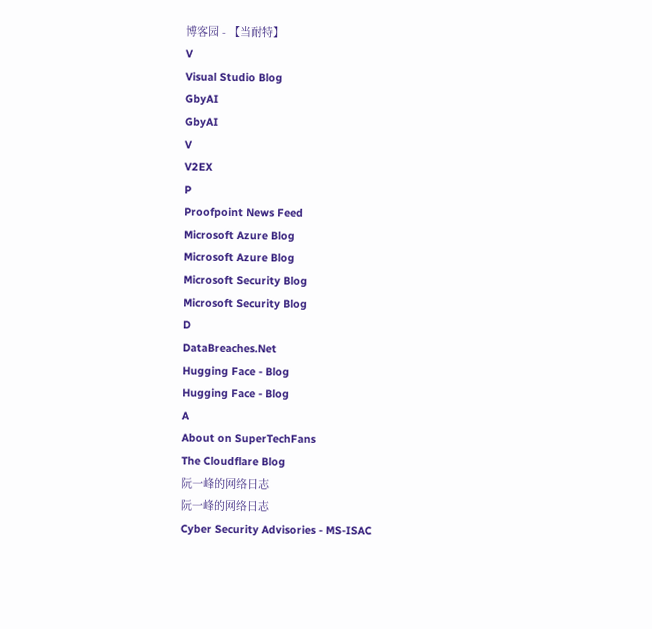博客园 - 【当耐特】
V
Visual Studio Blog
GbyAI
GbyAI
V
V2EX
P
Proofpoint News Feed
Microsoft Azure Blog
Microsoft Azure Blog
Microsoft Security Blog
Microsoft Security Blog
D
DataBreaches.Net
Hugging Face - Blog
Hugging Face - Blog
A
About on SuperTechFans
The Cloudflare Blog
阮一峰的网络日志
阮一峰的网络日志
Cyber Security Advisories - MS-ISAC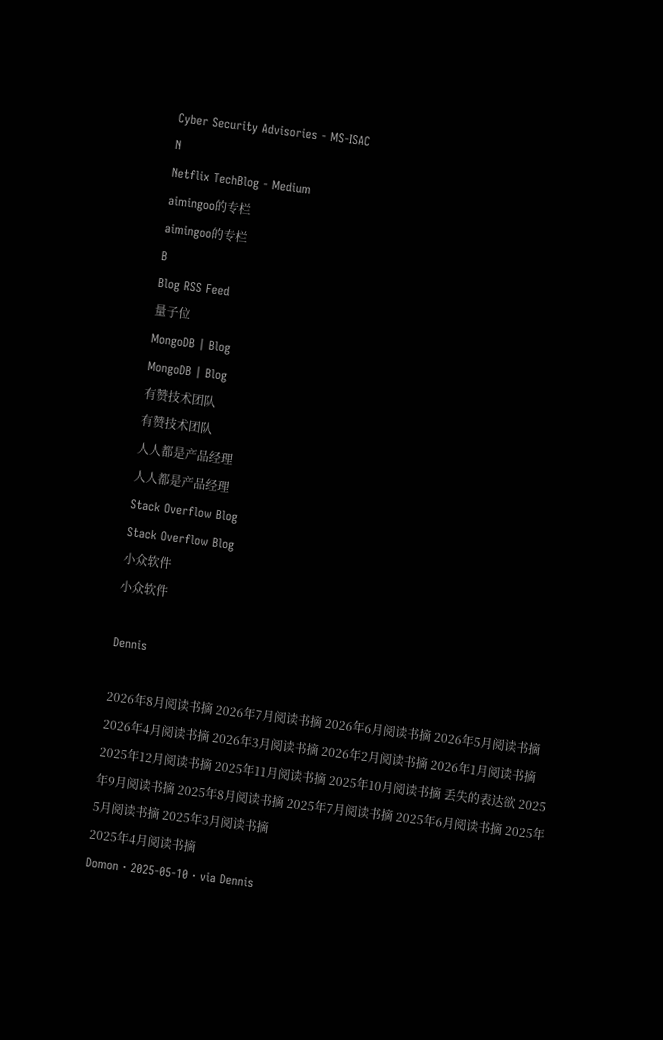Cyber Security Advisories - MS-ISAC
N
Netflix TechBlog - Medium
aimingoo的专栏
aimingoo的专栏
B
Blog RSS Feed
量子位
MongoDB | Blog
MongoDB | Blog
有赞技术团队
有赞技术团队
人人都是产品经理
人人都是产品经理
Stack Overflow Blog
Stack Overflow Blog
小众软件
小众软件

Dennis

2026年8月阅读书摘 2026年7月阅读书摘 2026年6月阅读书摘 2026年5月阅读书摘 2026年4月阅读书摘 2026年3月阅读书摘 2026年2月阅读书摘 2026年1月阅读书摘 2025年12月阅读书摘 2025年11月阅读书摘 2025年10月阅读书摘 丢失的表达欲 2025年9月阅读书摘 2025年8月阅读书摘 2025年7月阅读书摘 2025年6月阅读书摘 2025年5月阅读书摘 2025年3月阅读书摘
2025年4月阅读书摘
Domon · 2025-05-10 · via Dennis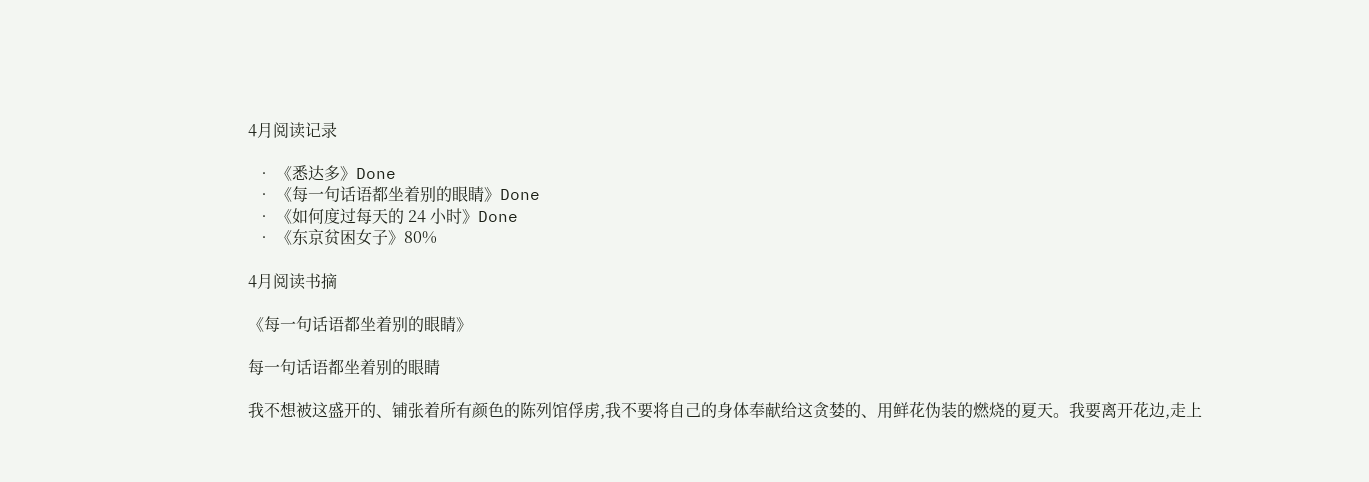4月阅读记录

  • 《悉达多》Done
  • 《每一句话语都坐着别的眼睛》Done
  • 《如何度过每天的 24 小时》Done
  • 《东京贫困女子》80%

4月阅读书摘

《每一句话语都坐着别的眼睛》

每一句话语都坐着别的眼睛

我不想被这盛开的、铺张着所有颜色的陈列馆俘虏,我不要将自己的身体奉献给这贪婪的、用鲜花伪装的燃烧的夏天。我要离开花边,走上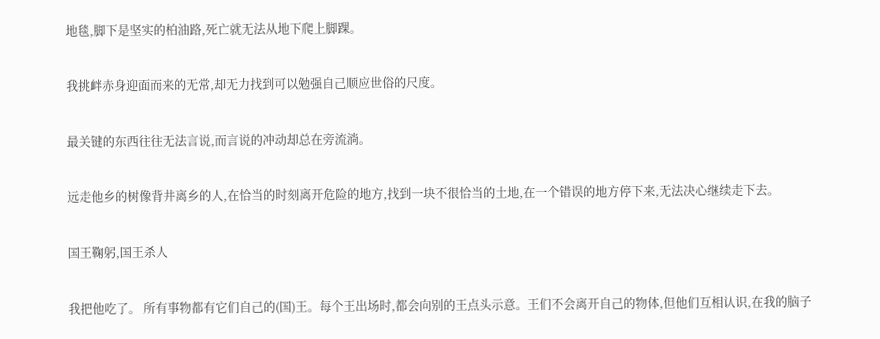地毯,脚下是坚实的柏油路,死亡就无法从地下爬上脚踝。

我挑衅赤身迎面而来的无常,却无力找到可以勉强自己顺应世俗的尺度。

最关键的东西往往无法言说,而言说的冲动却总在旁流淌。

远走他乡的树像背井离乡的人,在恰当的时刻离开危险的地方,找到一块不很恰当的土地,在一个错误的地方停下来,无法决心继续走下去。

国王鞠躬,国王杀人

我把他吃了。 所有事物都有它们自己的(国)王。每个王出场时,都会向别的王点头示意。王们不会离开自己的物体,但他们互相认识,在我的脑子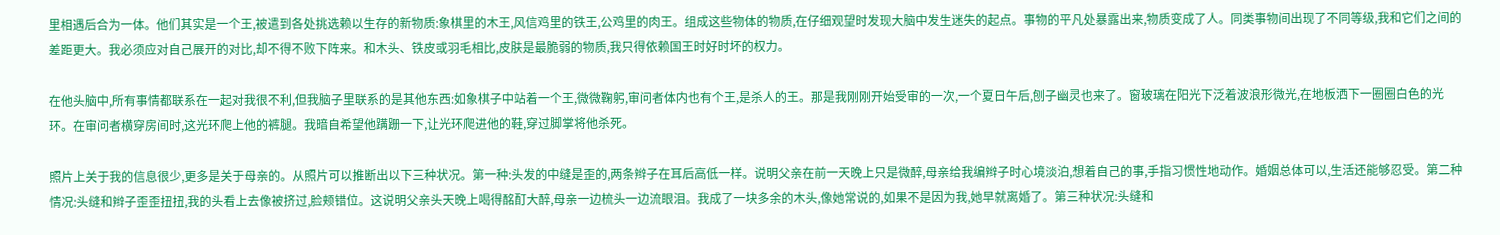里相遇后合为一体。他们其实是一个王,被遣到各处挑选赖以生存的新物质:象棋里的木王,风信鸡里的铁王,公鸡里的肉王。组成这些物体的物质,在仔细观望时发现大脑中发生迷失的起点。事物的平凡处暴露出来,物质变成了人。同类事物间出现了不同等级,我和它们之间的差距更大。我必须应对自己展开的对比,却不得不败下阵来。和木头、铁皮或羽毛相比,皮肤是最脆弱的物质,我只得依赖国王时好时坏的权力。

在他头脑中,所有事情都联系在一起对我很不利,但我脑子里联系的是其他东西:如象棋子中站着一个王,微微鞠躬,审问者体内也有个王,是杀人的王。那是我刚刚开始受审的一次,一个夏日午后,刨子幽灵也来了。窗玻璃在阳光下泛着波浪形微光,在地板洒下一圈圈白色的光环。在审问者横穿房间时,这光环爬上他的裤腿。我暗自希望他蹒跚一下,让光环爬进他的鞋,穿过脚掌将他杀死。

照片上关于我的信息很少,更多是关于母亲的。从照片可以推断出以下三种状况。第一种:头发的中缝是歪的,两条辫子在耳后高低一样。说明父亲在前一天晚上只是微醉,母亲给我编辫子时心境淡泊,想着自己的事,手指习惯性地动作。婚姻总体可以,生活还能够忍受。第二种情况:头缝和辫子歪歪扭扭,我的头看上去像被挤过,脸颊错位。这说明父亲头天晚上喝得酩酊大醉,母亲一边梳头一边流眼泪。我成了一块多余的木头,像她常说的,如果不是因为我,她早就离婚了。第三种状况:头缝和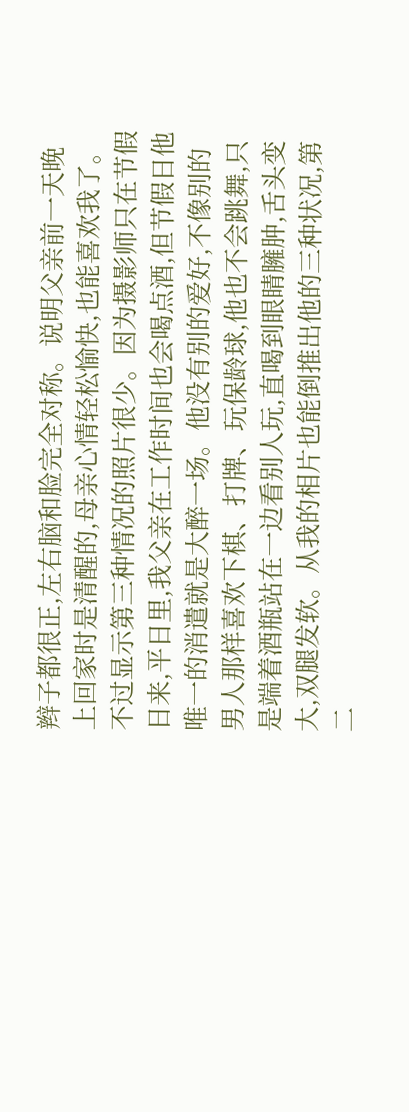辫子都很正,左右脑和脸完全对称。说明父亲前一天晚上回家时是清醒的,母亲心情轻松愉快,也能喜欢我了。不过显示第三种情况的照片很少。因为摄影师只在节假日来,平日里,我父亲在工作时间也会喝点酒,但节假日他唯一的消遣就是大醉一场。他没有别的爱好,不像别的男人那样喜欢下棋、打牌、玩保龄球,他也不会跳舞,只是端着酒瓶站在一边看别人玩,直喝到眼睛臃肿,舌头变大,双腿发软。从我的相片也能倒推出他的三种状况,第二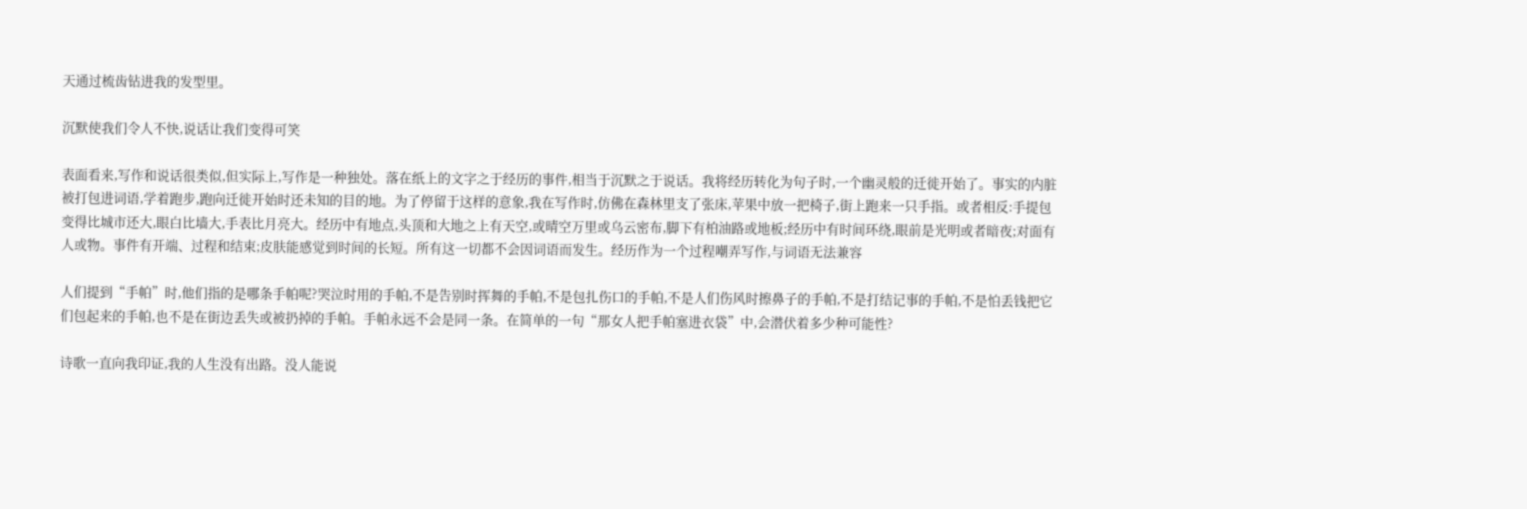天通过梳齿钻进我的发型里。

沉默使我们令人不快,说话让我们变得可笑

表面看来,写作和说话很类似,但实际上,写作是一种独处。落在纸上的文字之于经历的事件,相当于沉默之于说话。我将经历转化为句子时,一个幽灵般的迁徙开始了。事实的内脏被打包进词语,学着跑步,跑向迁徙开始时还未知的目的地。为了停留于这样的意象,我在写作时,仿佛在森林里支了张床,苹果中放一把椅子,街上跑来一只手指。或者相反:手提包变得比城市还大,眼白比墙大,手表比月亮大。经历中有地点,头顶和大地之上有天空,或晴空万里或乌云密布,脚下有柏油路或地板;经历中有时间环绕,眼前是光明或者暗夜;对面有人或物。事件有开端、过程和结束;皮肤能感觉到时间的长短。所有这一切都不会因词语而发生。经历作为一个过程嘲弄写作,与词语无法兼容

人们提到“手帕”时,他们指的是哪条手帕呢?哭泣时用的手帕,不是告别时挥舞的手帕,不是包扎伤口的手帕,不是人们伤风时擦鼻子的手帕,不是打结记事的手帕,不是怕丢钱把它们包起来的手帕,也不是在街边丢失或被扔掉的手帕。手帕永远不会是同一条。在简单的一句“那女人把手帕塞进衣袋”中,会潜伏着多少种可能性?

诗歌一直向我印证,我的人生没有出路。没人能说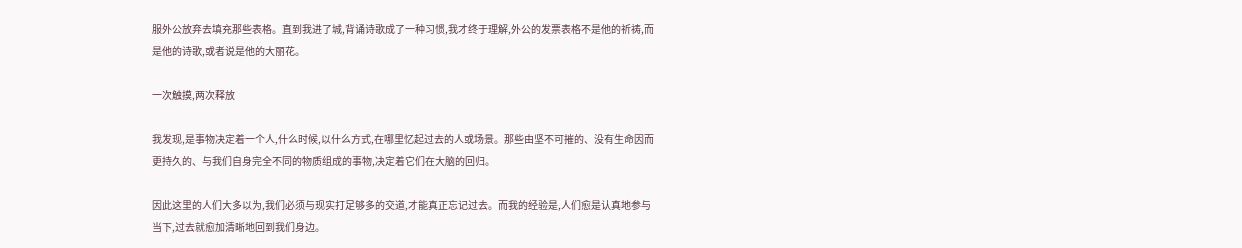服外公放弃去填充那些表格。直到我进了城,背诵诗歌成了一种习惯,我才终于理解,外公的发票表格不是他的祈祷,而是他的诗歌,或者说是他的大丽花。

一次触摸,两次释放

我发现,是事物决定着一个人,什么时候,以什么方式,在哪里忆起过去的人或场景。那些由坚不可摧的、没有生命因而更持久的、与我们自身完全不同的物质组成的事物,决定着它们在大脑的回归。

因此这里的人们大多以为,我们必须与现实打足够多的交道,才能真正忘记过去。而我的经验是,人们愈是认真地参与当下,过去就愈加清晰地回到我们身边。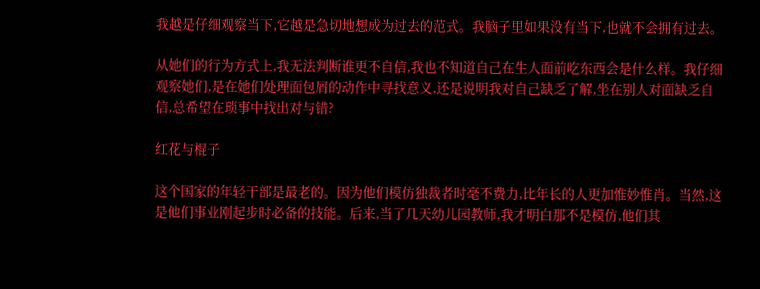我越是仔细观察当下,它越是急切地想成为过去的范式。我脑子里如果没有当下,也就不会拥有过去。

从她们的行为方式上,我无法判断谁更不自信,我也不知道自己在生人面前吃东西会是什么样。我仔细观察她们,是在她们处理面包屑的动作中寻找意义,还是说明我对自己缺乏了解,坐在别人对面缺乏自信,总希望在琐事中找出对与错?

红花与棍子

这个国家的年轻干部是最老的。因为他们模仿独裁者时毫不费力,比年长的人更加惟妙惟肖。当然,这是他们事业刚起步时必备的技能。后来,当了几天幼儿园教师,我才明白那不是模仿,他们其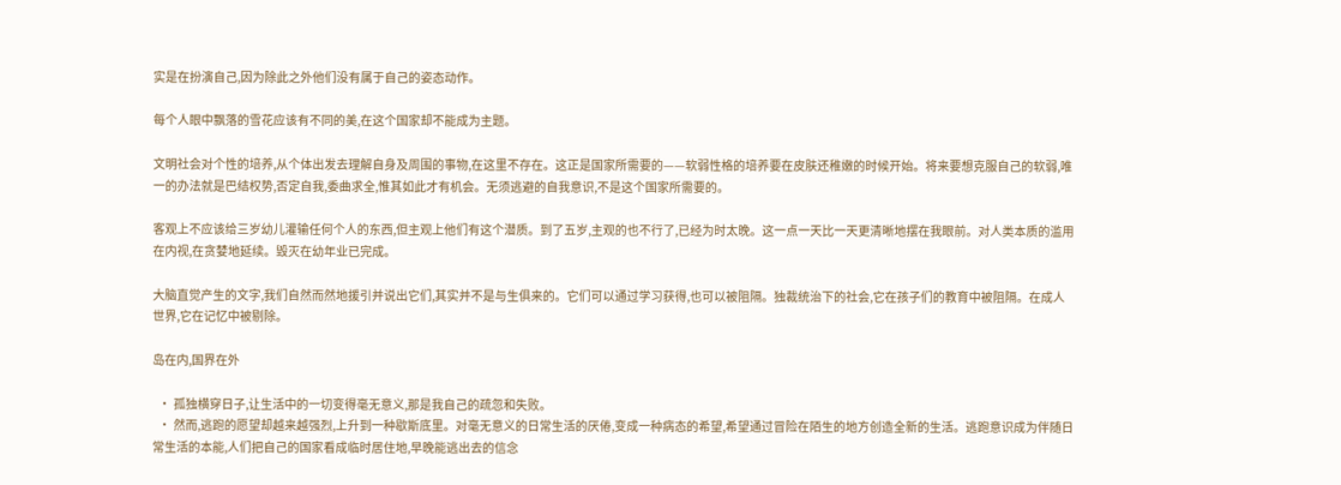实是在扮演自己,因为除此之外他们没有属于自己的姿态动作。

每个人眼中飘落的雪花应该有不同的美,在这个国家却不能成为主题。

文明社会对个性的培养,从个体出发去理解自身及周围的事物,在这里不存在。这正是国家所需要的——软弱性格的培养要在皮肤还稚嫩的时候开始。将来要想克服自己的软弱,唯一的办法就是巴结权势,否定自我,委曲求全,惟其如此才有机会。无须逃避的自我意识,不是这个国家所需要的。

客观上不应该给三岁幼儿灌输任何个人的东西,但主观上他们有这个潜质。到了五岁,主观的也不行了,已经为时太晚。这一点一天比一天更清晰地摆在我眼前。对人类本质的滥用在内视,在贪婪地延续。毁灭在幼年业已完成。

大脑直觉产生的文字,我们自然而然地援引并说出它们,其实并不是与生俱来的。它们可以通过学习获得,也可以被阻隔。独裁统治下的社会,它在孩子们的教育中被阻隔。在成人世界,它在记忆中被剔除。

岛在内,国界在外

  • 孤独横穿日子,让生活中的一切变得毫无意义,那是我自己的疏忽和失败。
  • 然而,逃跑的愿望却越来越强烈,上升到一种歇斯底里。对毫无意义的日常生活的厌倦,变成一种病态的希望,希望通过冒险在陌生的地方创造全新的生活。逃跑意识成为伴随日常生活的本能,人们把自己的国家看成临时居住地,早晚能逃出去的信念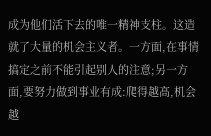成为他们活下去的唯一精神支柱。这造就了大量的机会主义者。一方面,在事情搞定之前不能引起别人的注意;另一方面,要努力做到事业有成:爬得越高,机会越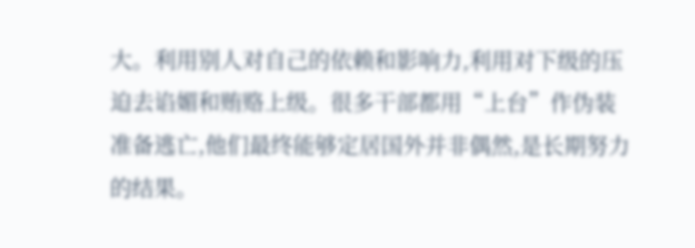大。利用别人对自己的依赖和影响力,利用对下级的压迫去谄媚和贿赂上级。很多干部都用“上台”作伪装准备逃亡,他们最终能够定居国外并非偶然,是长期努力的结果。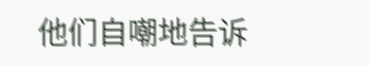他们自嘲地告诉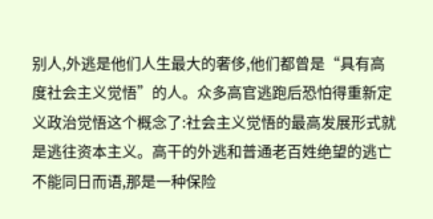别人,外逃是他们人生最大的奢侈,他们都曾是“具有高度社会主义觉悟”的人。众多高官逃跑后恐怕得重新定义政治觉悟这个概念了:社会主义觉悟的最高发展形式就是逃往资本主义。高干的外逃和普通老百姓绝望的逃亡不能同日而语,那是一种保险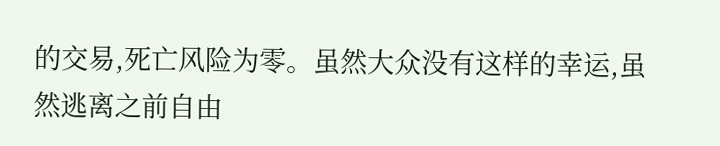的交易,死亡风险为零。虽然大众没有这样的幸运,虽然逃离之前自由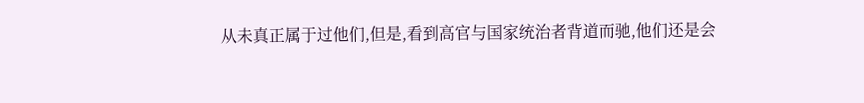从未真正属于过他们,但是,看到高官与国家统治者背道而驰,他们还是会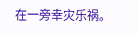在一旁幸灾乐祸。